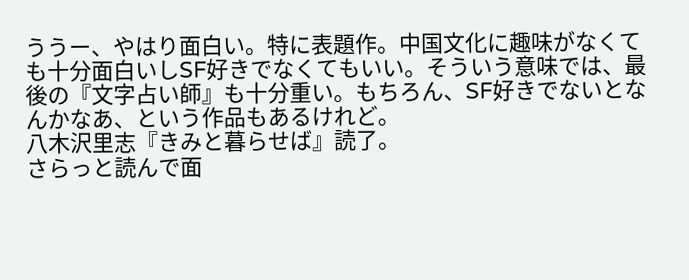ううー、やはり面白い。特に表題作。中国文化に趣味がなくても十分面白いしSF好きでなくてもいい。そういう意味では、最後の『文字占い師』も十分重い。もちろん、SF好きでないとなんかなあ、という作品もあるけれど。
八木沢里志『きみと暮らせば』読了。
さらっと読んで面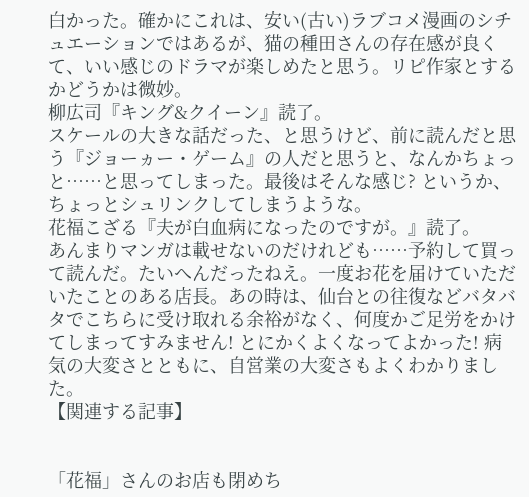白かった。確かにこれは、安い(古い)ラブコメ漫画のシチュエーションではあるが、猫の種田さんの存在感が良くて、いい感じのドラマが楽しめたと思う。リピ作家とするかどうかは微妙。
柳広司『キング&クイーン』読了。
スケールの大きな話だった、と思うけど、前に読んだと思う『ジョーヵー・ゲーム』の人だと思うと、なんかちょっと……と思ってしまった。最後はそんな感じ? というか、ちょっとシュリンクしてしまうような。
花福こざる『夫が白血病になったのですが。』読了。
あんまりマンガは載せないのだけれども……予約して買って読んだ。たいへんだったねえ。一度お花を届けていただいたことのある店長。あの時は、仙台との往復などバタバタでこちらに受け取れる余裕がなく、何度かご足労をかけてしまってすみません! とにかくよくなってよかった! 病気の大変さとともに、自営業の大変さもよくわかりました。
【関連する記事】


「花福」さんのお店も閉めち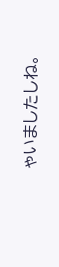ゃいましたしね。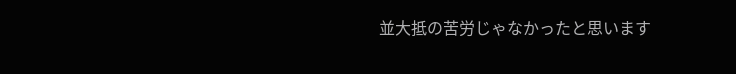並大抵の苦労じゃなかったと思います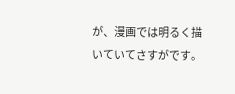が、漫画では明るく描いていてさすがです。